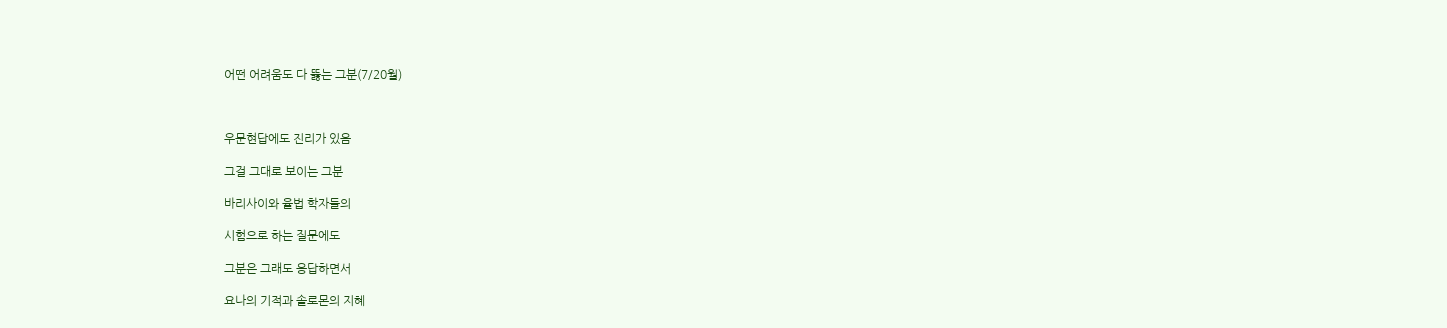어떤 어려움도 다 뚫는 그분(7/20월)



우문현답에도 진리가 있음

그걸 그대로 보이는 그분

바리사이와 율법 학자들의

시험으로 하는 질문에도

그분은 그래도 응답하면서

요나의 기적과 솔로몬의 지혜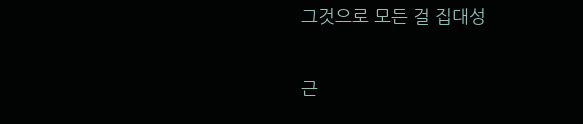그것으로 모든 걸 집대성

근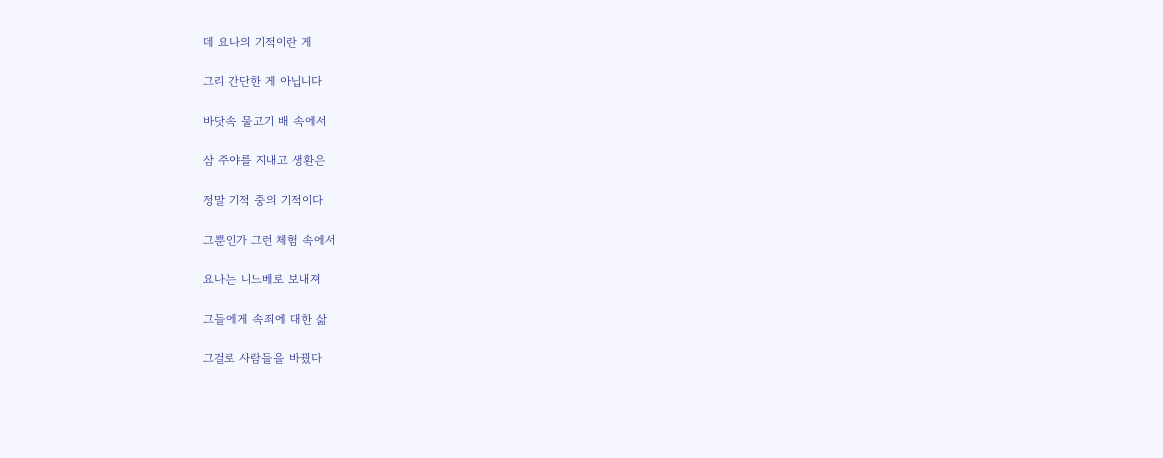데 요나의 기적이란 게

그리 간단한 게 아닙니다

바닷속 물고기 배 속에서

삼 주야를 지내고 생환은

정말 기적 중의 기적이다

그뿐인가 그런 체험 속에서

요나는 니느베로 보내져

그들에게 속죄에 대한 삶

그걸로 사람들을 바꿨다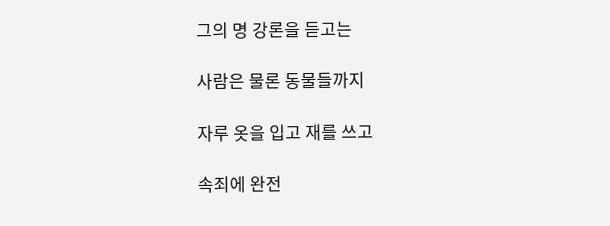그의 명 강론을 듣고는

사람은 물론 동물들까지

자루 옷을 입고 재를 쓰고

속죄에 완전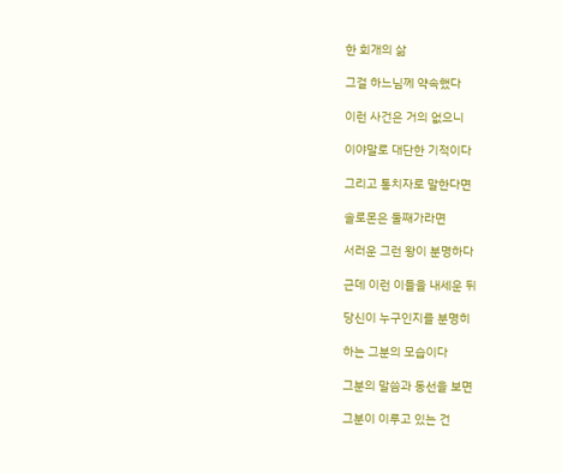한 회개의 삶

그걸 하느님께 약속했다

이런 사건은 거의 없으니

이야말로 대단한 기적이다

그리고 통치자로 말한다면

솔로몬은 둘째가라면

서러운 그런 왕이 분명하다

근데 이런 이들을 내세운 뒤

당신이 누구인지를 분명히

하는 그분의 모습이다

그분의 말씀과 동선을 보면

그분이 이루고 있는 건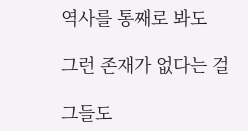역사를 통째로 봐도

그런 존재가 없다는 걸

그들도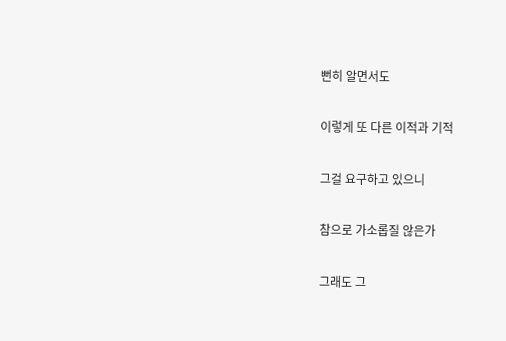뻔히 알면서도

이렇게 또 다른 이적과 기적

그걸 요구하고 있으니

참으로 가소롭질 않은가

그래도 그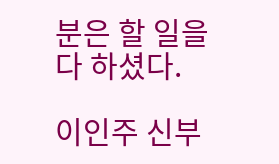분은 할 일을 다 하셨다.

이인주 신부